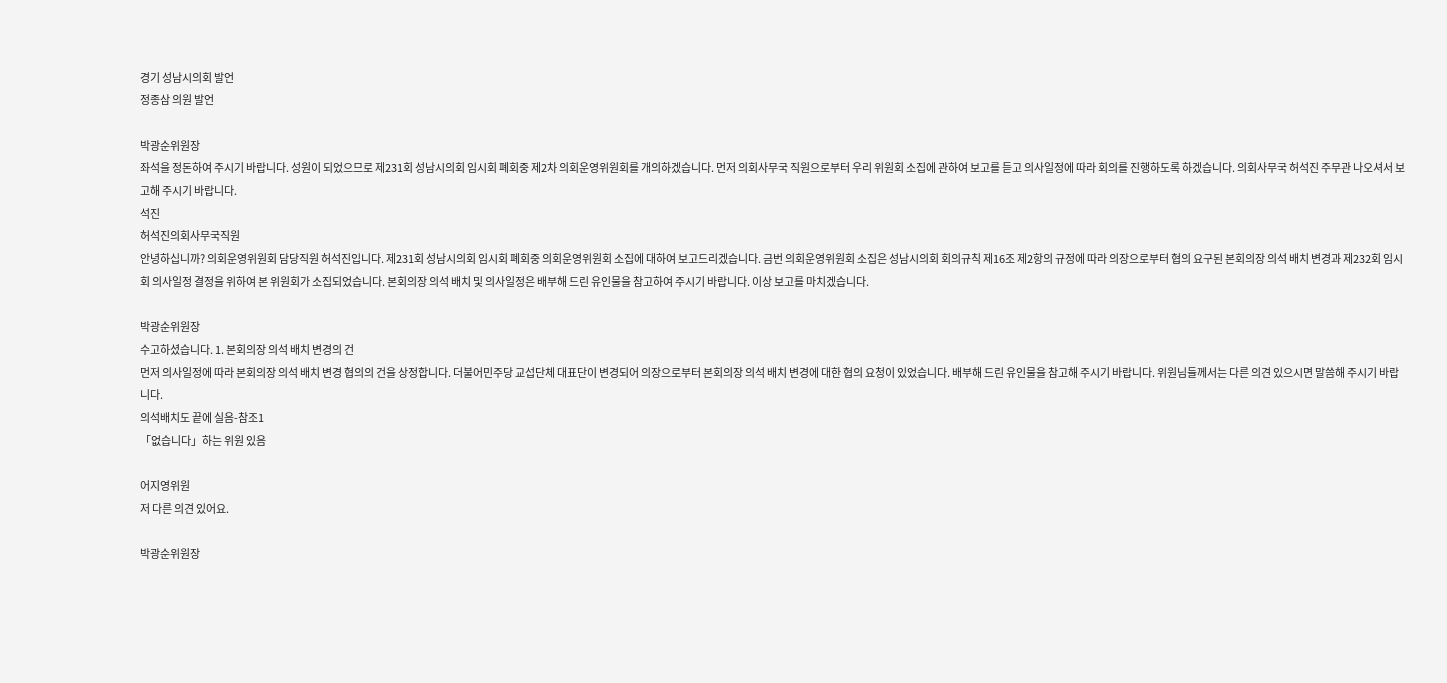경기 성남시의회 발언
정종삼 의원 발언

박광순위원장
좌석을 정돈하여 주시기 바랍니다. 성원이 되었으므로 제231회 성남시의회 임시회 폐회중 제2차 의회운영위원회를 개의하겠습니다. 먼저 의회사무국 직원으로부터 우리 위원회 소집에 관하여 보고를 듣고 의사일정에 따라 회의를 진행하도록 하겠습니다. 의회사무국 허석진 주무관 나오셔서 보고해 주시기 바랍니다.
석진
허석진의회사무국직원
안녕하십니까? 의회운영위원회 담당직원 허석진입니다. 제231회 성남시의회 임시회 폐회중 의회운영위원회 소집에 대하여 보고드리겠습니다. 금번 의회운영위원회 소집은 성남시의회 회의규칙 제16조 제2항의 규정에 따라 의장으로부터 협의 요구된 본회의장 의석 배치 변경과 제232회 임시회 의사일정 결정을 위하여 본 위원회가 소집되었습니다. 본회의장 의석 배치 및 의사일정은 배부해 드린 유인물을 참고하여 주시기 바랍니다. 이상 보고를 마치겠습니다.

박광순위원장
수고하셨습니다. 1. 본회의장 의석 배치 변경의 건
먼저 의사일정에 따라 본회의장 의석 배치 변경 협의의 건을 상정합니다. 더불어민주당 교섭단체 대표단이 변경되어 의장으로부터 본회의장 의석 배치 변경에 대한 협의 요청이 있었습니다. 배부해 드린 유인물을 참고해 주시기 바랍니다. 위원님들께서는 다른 의견 있으시면 말씀해 주시기 바랍니다.
의석배치도 끝에 실음-참조1
「없습니다」하는 위원 있음

어지영위원
저 다른 의견 있어요.

박광순위원장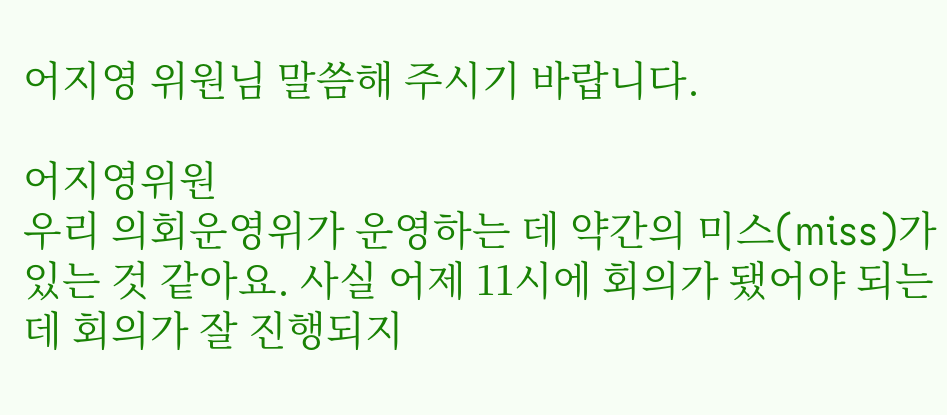어지영 위원님 말씀해 주시기 바랍니다.

어지영위원
우리 의회운영위가 운영하는 데 약간의 미스(miss)가 있는 것 같아요. 사실 어제 11시에 회의가 됐어야 되는데 회의가 잘 진행되지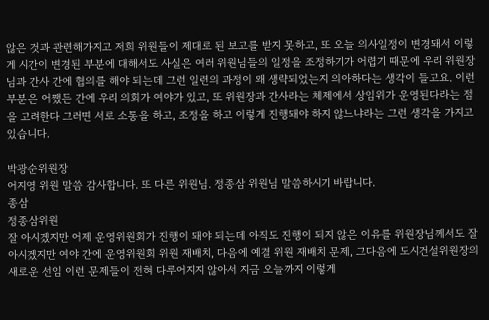않은 것과 관련해가지고 저희 위원들이 제대로 된 보고를 받지 못하고, 또 오늘 의사일정이 변경돼서 이렇게 시간이 변경된 부분에 대해서도 사실은 여러 위원님들의 일정을 조정하기가 어렵기 때문에 우리 위원장님과 간사 간에 협의를 해야 되는데 그런 일련의 과정이 왜 생략되었는지 의아하다는 생각이 들고요. 이런 부분은 어쨌든 간에 우리 의회가 여야가 있고, 또 위원장과 간사라는 체제에서 상임위가 운영된다라는 점을 고려한다 그러면 서로 소통을 하고, 조정을 하고 이렇게 진행돼야 하지 않느냐라는 그런 생각을 가지고 있습니다.

박광순위원장
어지영 위원 말씀 감사합니다. 또 다른 위원님. 정종삼 위원님 말씀하시기 바랍니다.
종삼
정종삼위원
잘 아시겠지만 어제 운영위원회가 진행이 돼야 되는데 아직도 진행이 되지 않은 이유를 위원장님께서도 잘 아시겠지만 여야 간에 운영위원회 위원 재배치, 다음에 예결 위원 재배치 문제, 그다음에 도시건설위원장의 새로운 선임 이런 문제들이 전혀 다루어지지 않아서 지금 오늘까지 이렇게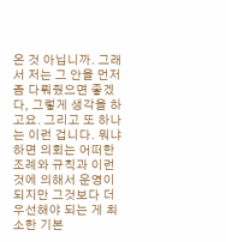온 것 아닙니까. 그래서 저는 그 안을 먼저 좀 다뤄줬으면 좋겠다, 그렇게 생각을 하고요. 그리고 또 하나는 이런 겁니다. 뭐냐 하면 의회는 어떠한 조례와 규칙과 이런 것에 의해서 운영이 되지만 그것보다 더 우선해야 되는 게 최소한 기본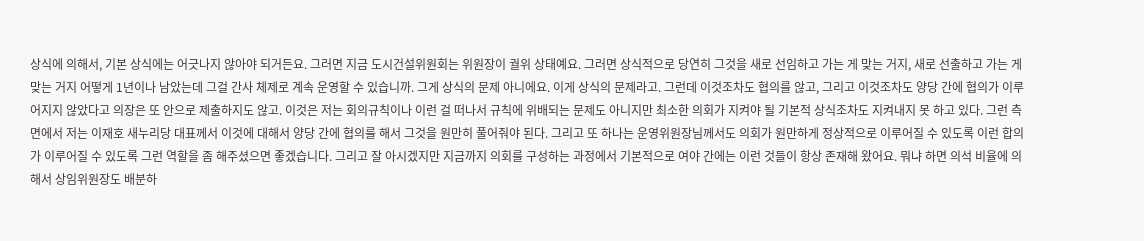상식에 의해서, 기본 상식에는 어긋나지 않아야 되거든요. 그러면 지금 도시건설위원회는 위원장이 궐위 상태예요. 그러면 상식적으로 당연히 그것을 새로 선임하고 가는 게 맞는 거지, 새로 선출하고 가는 게 맞는 거지 어떻게 1년이나 남았는데 그걸 간사 체제로 계속 운영할 수 있습니까. 그게 상식의 문제 아니에요. 이게 상식의 문제라고. 그런데 이것조차도 협의를 않고, 그리고 이것조차도 양당 간에 협의가 이루어지지 않았다고 의장은 또 안으로 제출하지도 않고. 이것은 저는 회의규칙이나 이런 걸 떠나서 규칙에 위배되는 문제도 아니지만 최소한 의회가 지켜야 될 기본적 상식조차도 지켜내지 못 하고 있다. 그런 측면에서 저는 이재호 새누리당 대표께서 이것에 대해서 양당 간에 협의를 해서 그것을 원만히 풀어줘야 된다. 그리고 또 하나는 운영위원장님께서도 의회가 원만하게 정상적으로 이루어질 수 있도록 이런 합의가 이루어질 수 있도록 그런 역할을 좀 해주셨으면 좋겠습니다. 그리고 잘 아시겠지만 지금까지 의회를 구성하는 과정에서 기본적으로 여야 간에는 이런 것들이 항상 존재해 왔어요. 뭐냐 하면 의석 비율에 의해서 상임위원장도 배분하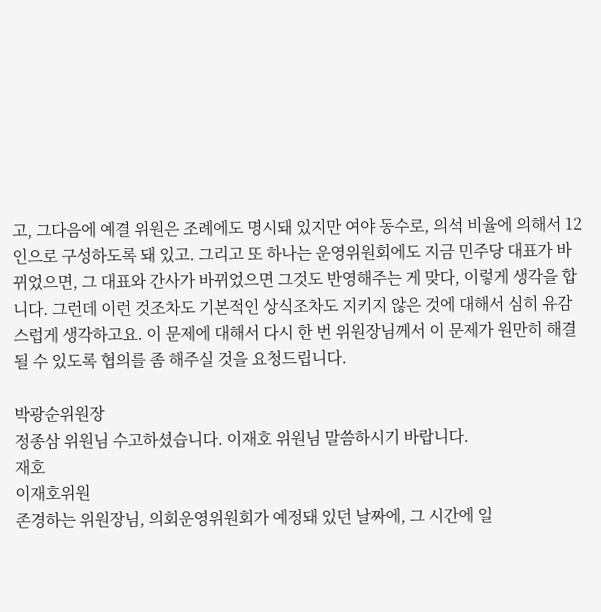고, 그다음에 예결 위원은 조례에도 명시돼 있지만 여야 동수로, 의석 비율에 의해서 12인으로 구성하도록 돼 있고. 그리고 또 하나는 운영위원회에도 지금 민주당 대표가 바뀌었으면, 그 대표와 간사가 바뀌었으면 그것도 반영해주는 게 맞다, 이렇게 생각을 합니다. 그런데 이런 것조차도 기본적인 상식조차도 지키지 않은 것에 대해서 심히 유감스럽게 생각하고요. 이 문제에 대해서 다시 한 번 위원장님께서 이 문제가 원만히 해결될 수 있도록 협의를 좀 해주실 것을 요청드립니다.

박광순위원장
정종삼 위원님 수고하셨습니다. 이재호 위원님 말씀하시기 바랍니다.
재호
이재호위원
존경하는 위원장님, 의회운영위원회가 예정돼 있던 날짜에, 그 시간에 일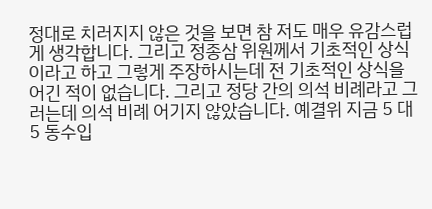정대로 치러지지 않은 것을 보면 참 저도 매우 유감스럽게 생각합니다. 그리고 정종삼 위원께서 기초적인 상식이라고 하고 그렇게 주장하시는데 전 기초적인 상식을 어긴 적이 없습니다. 그리고 정당 간의 의석 비례라고 그러는데 의석 비례 어기지 않았습니다. 예결위 지금 5 대 5 동수입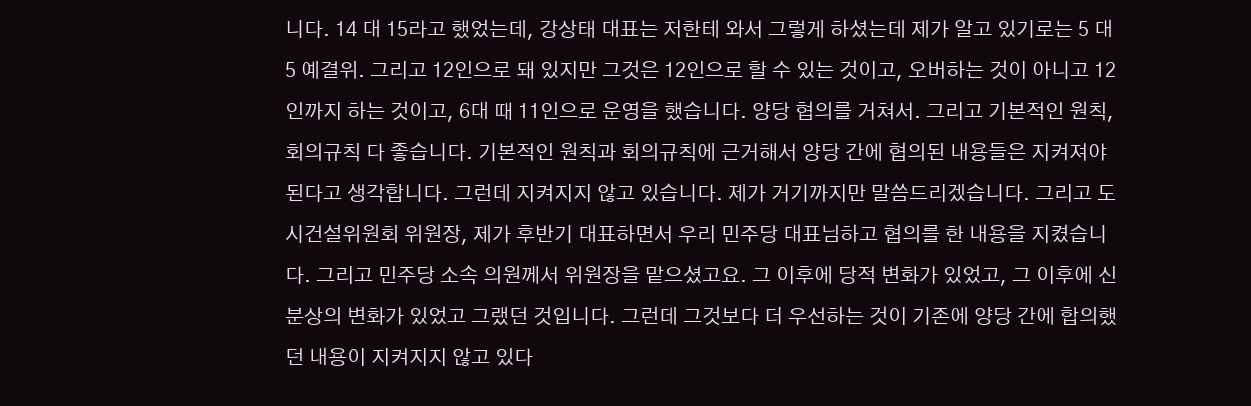니다. 14 대 15라고 했었는데, 강상태 대표는 저한테 와서 그렇게 하셨는데 제가 알고 있기로는 5 대 5 예결위. 그리고 12인으로 돼 있지만 그것은 12인으로 할 수 있는 것이고, 오버하는 것이 아니고 12인까지 하는 것이고, 6대 때 11인으로 운영을 했습니다. 양당 협의를 거쳐서. 그리고 기본적인 원칙, 회의규칙 다 좋습니다. 기본적인 원칙과 회의규칙에 근거해서 양당 간에 협의된 내용들은 지켜져야 된다고 생각합니다. 그런데 지켜지지 않고 있습니다. 제가 거기까지만 말씀드리겠습니다. 그리고 도시건설위원회 위원장, 제가 후반기 대표하면서 우리 민주당 대표님하고 협의를 한 내용을 지켰습니다. 그리고 민주당 소속 의원께서 위원장을 맡으셨고요. 그 이후에 당적 변화가 있었고, 그 이후에 신분상의 변화가 있었고 그랬던 것입니다. 그런데 그것보다 더 우선하는 것이 기존에 양당 간에 합의했던 내용이 지켜지지 않고 있다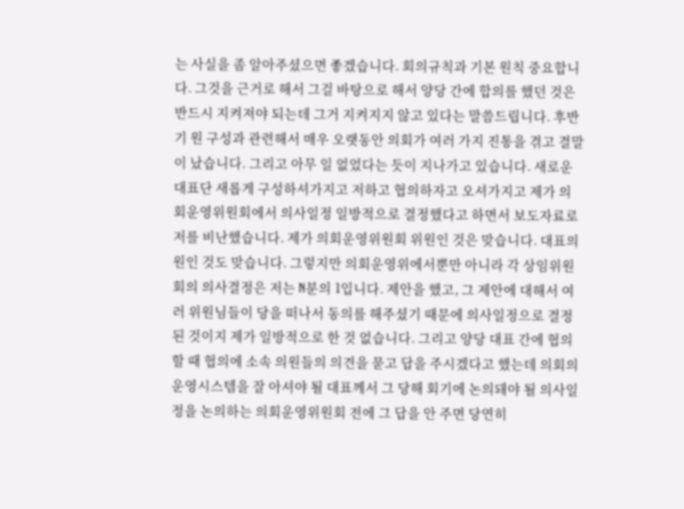는 사실을 좀 알아주셨으면 좋겠습니다. 회의규칙과 기본 원칙 중요합니다. 그것을 근거로 해서 그걸 바탕으로 해서 양당 간에 합의를 했던 것은 반드시 지켜져야 되는데 그거 지켜지지 않고 있다는 말씀드립니다. 후반기 원 구성과 관련해서 매우 오랫동안 의회가 여러 가지 진통을 겪고 결말이 났습니다. 그리고 아무 일 없었다는 듯이 지나가고 있습니다. 새로운 대표단 새롭게 구성하셔가지고 저하고 협의하자고 오셔가지고 제가 의회운영위원회에서 의사일정 일방적으로 결정했다고 하면서 보도자료로 저를 비난했습니다. 제가 의회운영위원회 위원인 것은 맞습니다. 대표의원인 것도 맞습니다. 그렇지만 의회운영위에서뿐만 아니라 각 상임위원회의 의사결정은 저는 N분의 1입니다. 제안을 했고, 그 제안에 대해서 여러 위원님들이 당을 떠나서 동의를 해주셨기 때문에 의사일정으로 결정된 것이지 제가 일방적으로 한 것 없습니다. 그리고 양당 대표 간에 협의할 때 협의에 소속 의원들의 의견을 묻고 답을 주시겠다고 했는데 의회의 운영시스템을 잘 아셔야 될 대표께서 그 당해 회기에 논의돼야 될 의사일정을 논의하는 의회운영위원회 전에 그 답을 안 주면 당연히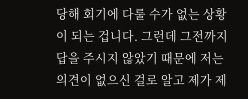당해 회기에 다룰 수가 없는 상황이 되는 겁니다. 그런데 그전까지 답을 주시지 않았기 때문에 저는 의견이 없으신 걸로 알고 제가 제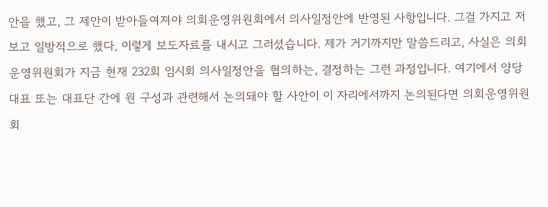안을 했고, 그 제안이 받아들여져야 의회운영위원회에서 의사일정안에 반영된 사항입니다. 그걸 가지고 저보고 일방적으로 했다, 이렇게 보도자료를 내시고 그러셨습니다. 제가 거기까지만 말씀드리고, 사실은 의회운영위원회가 지금 현재 232회 임시회 의사일정안을 협의하는, 결정하는 그런 과정입니다. 여기에서 양당 대표 또는 대표단 간에 원 구성과 관련해서 논의돼야 할 사안이 이 자리에서까지 논의된다면 의회운영위원회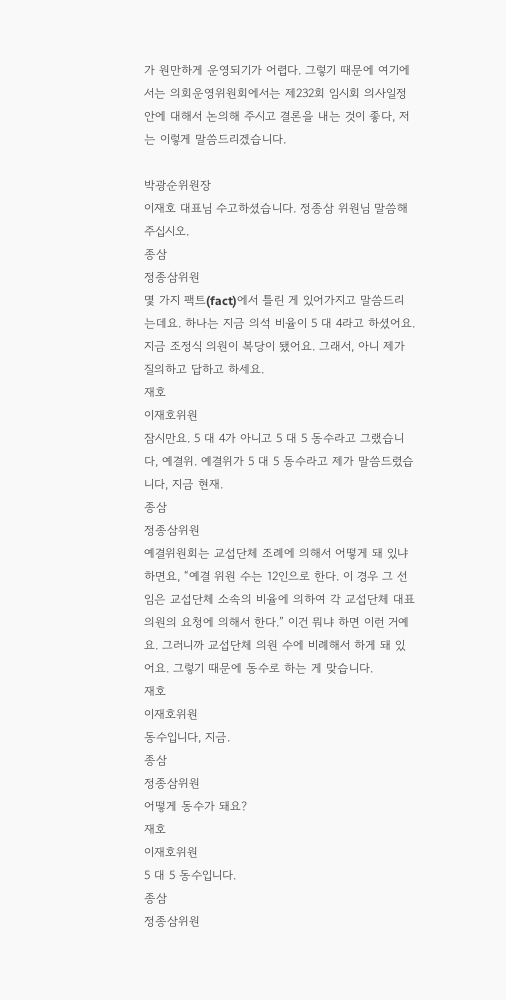가 원만하게 운영되기가 어렵다. 그렇기 때문에 여기에서는 의회운영위원회에서는 제232회 임시회 의사일정안에 대해서 논의해 주시고 결론을 내는 것이 좋다, 저는 이렇게 말씀드리겠습니다.

박광순위원장
이재호 대표님 수고하셨습니다. 정종삼 위원님 말씀해 주십시오.
종삼
정종삼위원
몇 가지 팩트(fact)에서 틀린 게 있어가지고 말씀드리는데요. 하나는 지금 의석 비율이 5 대 4라고 하셨어요. 지금 조정식 의원이 복당이 됐어요. 그래서, 아니 제가 질의하고 답하고 하세요.
재호
이재호위원
잠시만요. 5 대 4가 아니고 5 대 5 동수라고 그랬습니다, 예결위. 예결위가 5 대 5 동수라고 제가 말씀드렸습니다, 지금 현재.
종삼
정종삼위원
예결위원회는 교섭단체 조례에 의해서 어떻게 돼 있냐 하면요, “예결 위원 수는 12인으로 한다. 이 경우 그 선임은 교섭단체 소속의 비율에 의하여 각 교섭단체 대표의원의 요청에 의해서 한다.” 이건 뭐냐 하면 이런 거예요. 그러니까 교섭단체 의원 수에 비례해서 하게 돼 있어요. 그렇기 때문에 동수로 하는 게 맞습니다.
재호
이재호위원
동수입니다, 지금.
종삼
정종삼위원
어떻게 동수가 돼요?
재호
이재호위원
5 대 5 동수입니다.
종삼
정종삼위원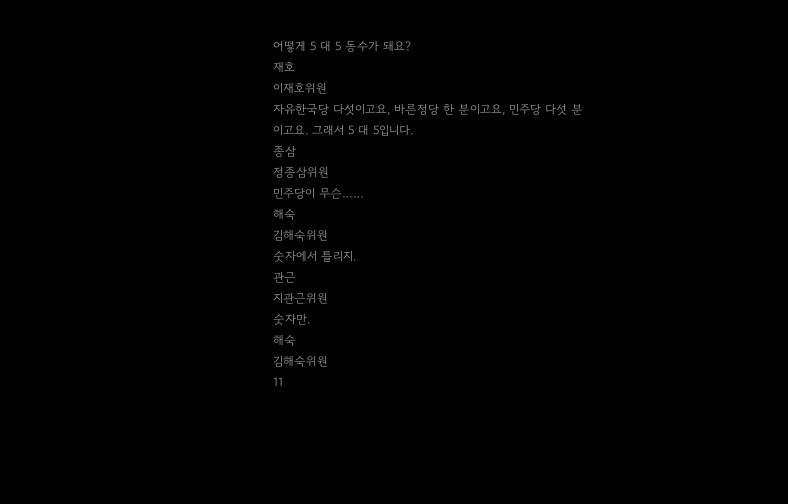어떻게 5 대 5 동수가 돼요?
재호
이재호위원
자유한국당 다섯이고요, 바른정당 한 분이고요, 민주당 다섯 분이고요. 그래서 5 대 5입니다.
종삼
정종삼위원
민주당이 무슨……
해숙
김해숙위원
숫자에서 틀리지.
관근
지관근위원
숫자만.
해숙
김해숙위원
11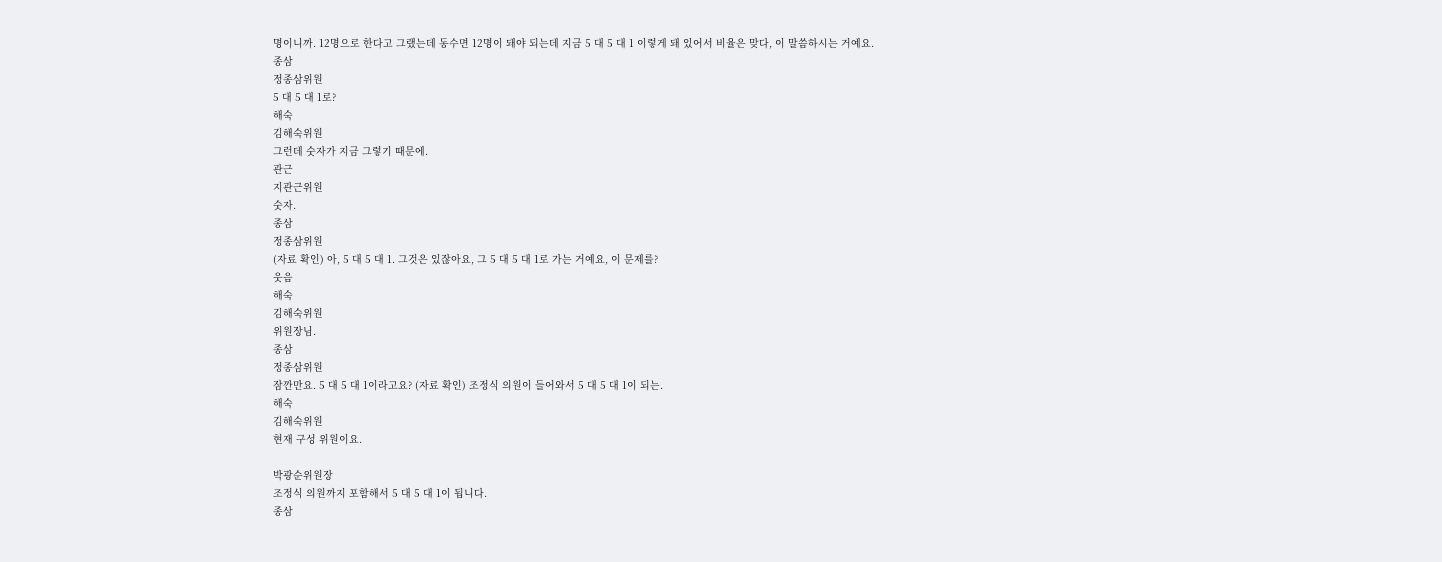명이니까. 12명으로 한다고 그랬는데 동수면 12명이 돼야 되는데 지금 5 대 5 대 1 이렇게 돼 있어서 비율은 맞다, 이 말씀하시는 거예요.
종삼
정종삼위원
5 대 5 대 1로?
해숙
김해숙위원
그런데 숫자가 지금 그렇기 때문에.
관근
지관근위원
숫자.
종삼
정종삼위원
(자료 확인) 아, 5 대 5 대 1. 그것은 있잖아요, 그 5 대 5 대 1로 가는 거예요, 이 문제를?
웃음
해숙
김해숙위원
위원장님.
종삼
정종삼위원
잠깐만요. 5 대 5 대 1이라고요? (자료 확인) 조정식 의원이 들어와서 5 대 5 대 1이 되는.
해숙
김해숙위원
현재 구성 위원이요.

박광순위원장
조정식 의원까지 포함해서 5 대 5 대 1이 됩니다.
종삼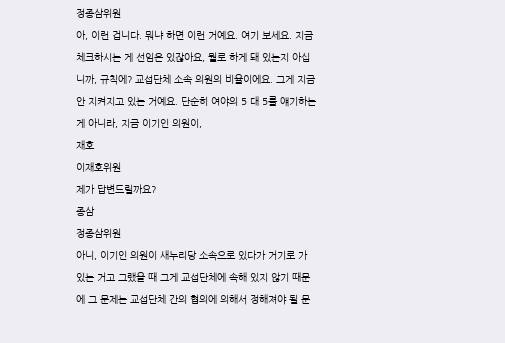정종삼위원
아, 이런 겁니다. 뭐냐 하면 이런 거예요. 여기 보세요. 지금 체크하시는 게 선임은 있잖아요, 뭘로 하게 돼 있는지 아십니까, 규칙에? 교섭단체 소속 의원의 비율이에요. 그게 지금 안 지켜지고 있는 거예요. 단순히 여야의 5 대 5를 얘기하는 게 아니라, 지금 이기인 의원이,
재호
이재호위원
제가 답변드릴까요?
종삼
정종삼위원
아니, 이기인 의원이 새누리당 소속으로 있다가 거기로 가 있는 거고 그랬을 때 그게 교섭단체에 속해 있지 않기 때문에 그 문제는 교섭단체 간의 협의에 의해서 정해져야 될 문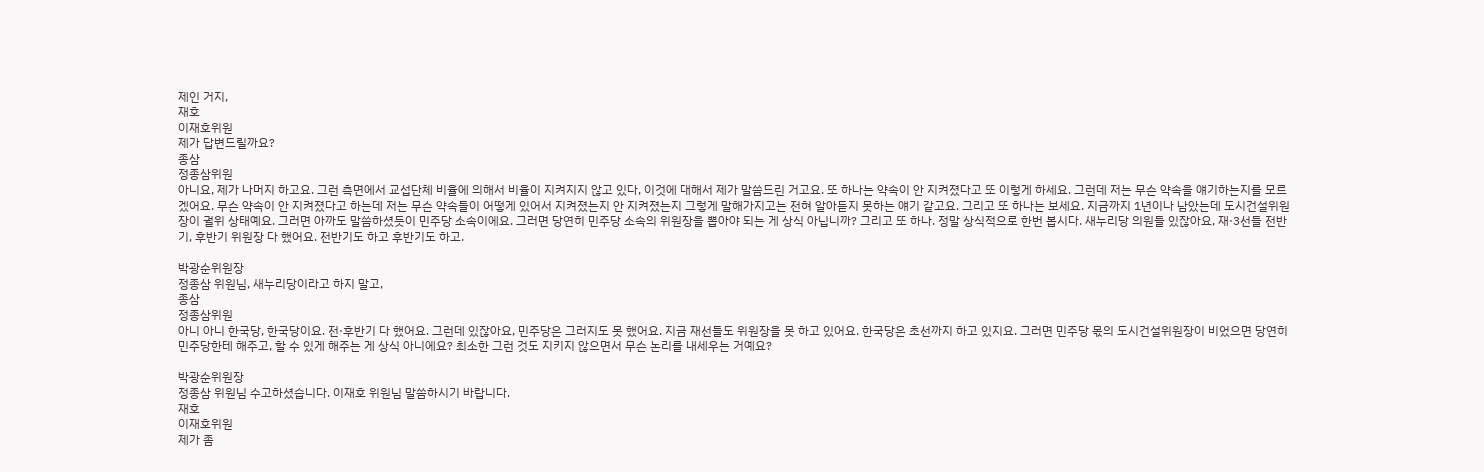제인 거지,
재호
이재호위원
제가 답변드릴까요?
종삼
정종삼위원
아니요, 제가 나머지 하고요. 그런 측면에서 교섭단체 비율에 의해서 비율이 지켜지지 않고 있다, 이것에 대해서 제가 말씀드린 거고요. 또 하나는 약속이 안 지켜졌다고 또 이렇게 하세요. 그런데 저는 무슨 약속을 얘기하는지를 모르겠어요. 무슨 약속이 안 지켜졌다고 하는데 저는 무슨 약속들이 어떻게 있어서 지켜졌는지 안 지켜졌는지 그렇게 말해가지고는 전혀 알아듣지 못하는 얘기 같고요. 그리고 또 하나는 보세요. 지금까지 1년이나 남았는데 도시건설위원장이 궐위 상태예요. 그러면 아까도 말씀하셨듯이 민주당 소속이에요. 그러면 당연히 민주당 소속의 위원장을 뽑아야 되는 게 상식 아닙니까? 그리고 또 하나. 정말 상식적으로 한번 봅시다. 새누리당 의원들 있잖아요, 재·3선들 전반기, 후반기 위원장 다 했어요. 전반기도 하고 후반기도 하고.

박광순위원장
정종삼 위원님, 새누리당이라고 하지 말고,
종삼
정종삼위원
아니 아니 한국당, 한국당이요. 전·후반기 다 했어요. 그런데 있잖아요, 민주당은 그러지도 못 했어요. 지금 재선들도 위원장을 못 하고 있어요. 한국당은 초선까지 하고 있지요. 그러면 민주당 몫의 도시건설위원장이 비었으면 당연히 민주당한테 해주고, 할 수 있게 해주는 게 상식 아니에요? 최소한 그런 것도 지키지 않으면서 무슨 논리를 내세우는 거예요?

박광순위원장
정종삼 위원님 수고하셨습니다. 이재호 위원님 말씀하시기 바랍니다.
재호
이재호위원
제가 좀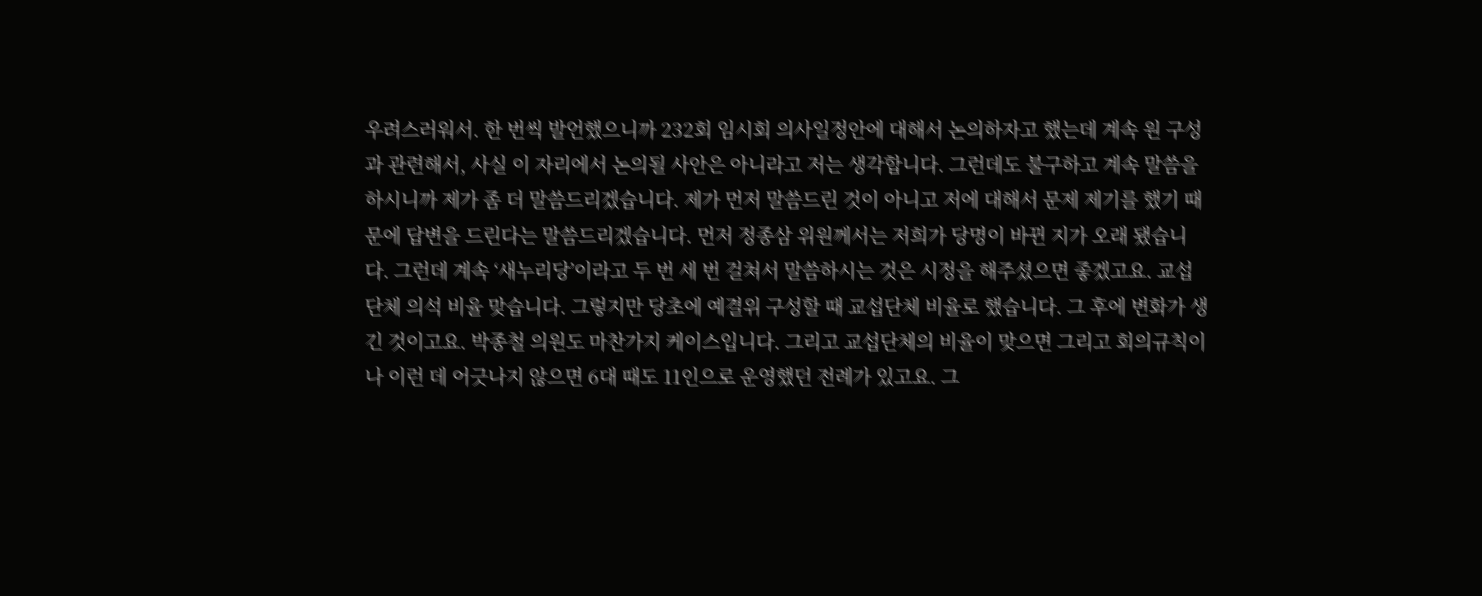우려스러워서. 한 번씩 발언했으니까 232회 임시회 의사일정안에 대해서 논의하자고 했는데 계속 원 구성과 관련해서, 사실 이 자리에서 논의될 사안은 아니라고 저는 생각합니다. 그런데도 불구하고 계속 말씀을 하시니까 제가 좀 더 말씀드리겠습니다. 제가 먼저 말씀드린 것이 아니고 저에 대해서 문제 제기를 했기 때문에 답변을 드린다는 말씀드리겠습니다. 먼저 정종삼 위원께서는 저희가 당명이 바뀐 지가 오래 됐습니다. 그런데 계속 ‘새누리당’이라고 두 번 세 번 걸쳐서 말씀하시는 것은 시정을 해주셨으면 좋겠고요. 교섭단체 의석 비율 맞습니다. 그렇지만 당초에 예결위 구성할 때 교섭단체 비율로 했습니다. 그 후에 변화가 생긴 것이고요. 박종철 의원도 마찬가지 케이스입니다. 그리고 교섭단체의 비율이 맞으면 그리고 회의규칙이나 이런 데 어긋나지 않으면 6대 때도 11인으로 운영했던 전례가 있고요. 그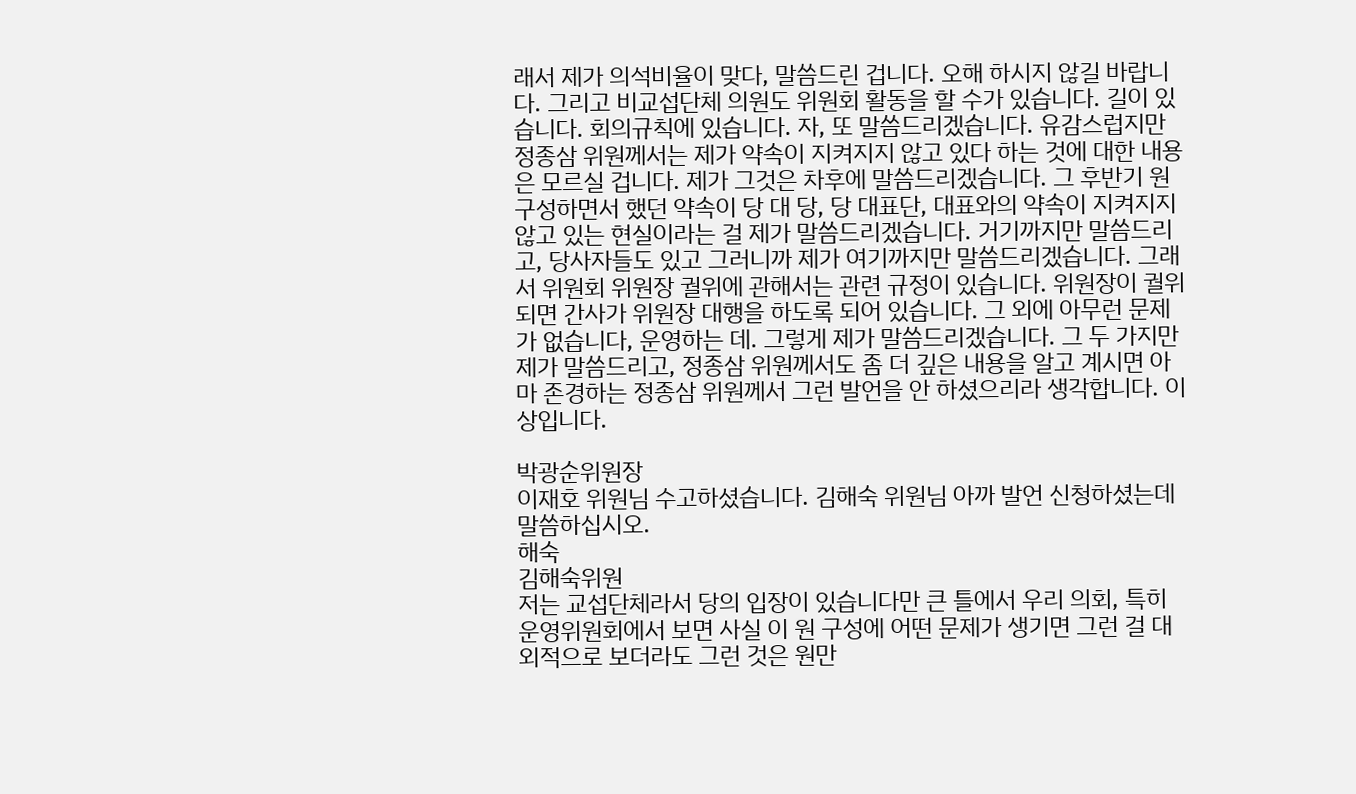래서 제가 의석비율이 맞다, 말씀드린 겁니다. 오해 하시지 않길 바랍니다. 그리고 비교섭단체 의원도 위원회 활동을 할 수가 있습니다. 길이 있습니다. 회의규칙에 있습니다. 자, 또 말씀드리겠습니다. 유감스럽지만 정종삼 위원께서는 제가 약속이 지켜지지 않고 있다 하는 것에 대한 내용은 모르실 겁니다. 제가 그것은 차후에 말씀드리겠습니다. 그 후반기 원 구성하면서 했던 약속이 당 대 당, 당 대표단, 대표와의 약속이 지켜지지 않고 있는 현실이라는 걸 제가 말씀드리겠습니다. 거기까지만 말씀드리고, 당사자들도 있고 그러니까 제가 여기까지만 말씀드리겠습니다. 그래서 위원회 위원장 궐위에 관해서는 관련 규정이 있습니다. 위원장이 궐위되면 간사가 위원장 대행을 하도록 되어 있습니다. 그 외에 아무런 문제가 없습니다, 운영하는 데. 그렇게 제가 말씀드리겠습니다. 그 두 가지만 제가 말씀드리고, 정종삼 위원께서도 좀 더 깊은 내용을 알고 계시면 아마 존경하는 정종삼 위원께서 그런 발언을 안 하셨으리라 생각합니다. 이상입니다.

박광순위원장
이재호 위원님 수고하셨습니다. 김해숙 위원님 아까 발언 신청하셨는데 말씀하십시오.
해숙
김해숙위원
저는 교섭단체라서 당의 입장이 있습니다만 큰 틀에서 우리 의회, 특히 운영위원회에서 보면 사실 이 원 구성에 어떤 문제가 생기면 그런 걸 대외적으로 보더라도 그런 것은 원만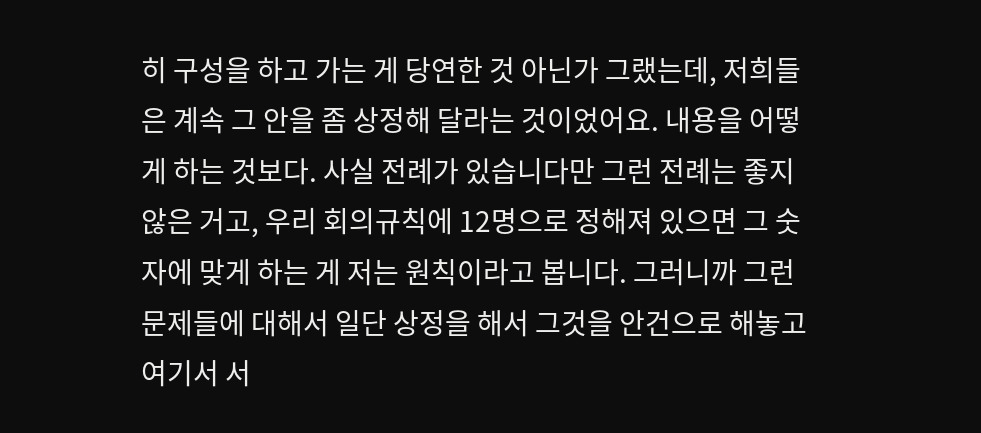히 구성을 하고 가는 게 당연한 것 아닌가 그랬는데, 저희들은 계속 그 안을 좀 상정해 달라는 것이었어요. 내용을 어떻게 하는 것보다. 사실 전례가 있습니다만 그런 전례는 좋지 않은 거고, 우리 회의규칙에 12명으로 정해져 있으면 그 숫자에 맞게 하는 게 저는 원칙이라고 봅니다. 그러니까 그런 문제들에 대해서 일단 상정을 해서 그것을 안건으로 해놓고 여기서 서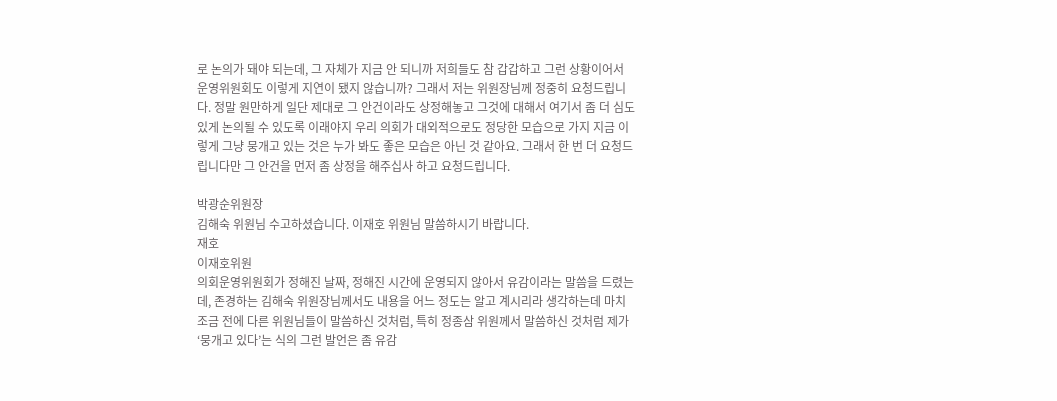로 논의가 돼야 되는데, 그 자체가 지금 안 되니까 저희들도 참 갑갑하고 그런 상황이어서 운영위원회도 이렇게 지연이 됐지 않습니까? 그래서 저는 위원장님께 정중히 요청드립니다. 정말 원만하게 일단 제대로 그 안건이라도 상정해놓고 그것에 대해서 여기서 좀 더 심도 있게 논의될 수 있도록 이래야지 우리 의회가 대외적으로도 정당한 모습으로 가지 지금 이렇게 그냥 뭉개고 있는 것은 누가 봐도 좋은 모습은 아닌 것 같아요. 그래서 한 번 더 요청드립니다만 그 안건을 먼저 좀 상정을 해주십사 하고 요청드립니다.

박광순위원장
김해숙 위원님 수고하셨습니다. 이재호 위원님 말씀하시기 바랍니다.
재호
이재호위원
의회운영위원회가 정해진 날짜, 정해진 시간에 운영되지 않아서 유감이라는 말씀을 드렸는데, 존경하는 김해숙 위원장님께서도 내용을 어느 정도는 알고 계시리라 생각하는데 마치 조금 전에 다른 위원님들이 말씀하신 것처럼, 특히 정종삼 위원께서 말씀하신 것처럼 제가 ‘뭉개고 있다’는 식의 그런 발언은 좀 유감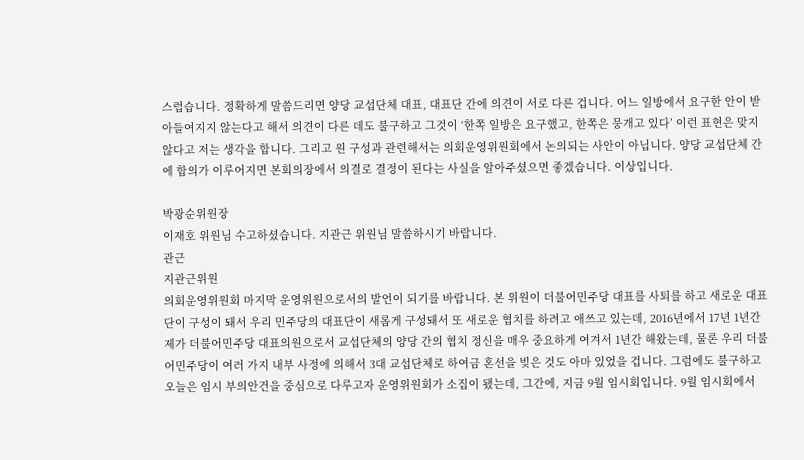스럽습니다. 정확하게 말씀드리면 양당 교섭단체 대표, 대표단 간에 의견이 서로 다른 겁니다. 어느 일방에서 요구한 안이 받아들여지지 않는다고 해서 의견이 다른 데도 불구하고 그것이 ‘한쪽 일방은 요구했고, 한쪽은 뭉개고 있다’ 이런 표현은 맞지 않다고 저는 생각을 합니다. 그리고 원 구성과 관련해서는 의회운영위원회에서 논의되는 사안이 아닙니다. 양당 교섭단체 간에 합의가 이루어지면 본회의장에서 의결로 결정이 된다는 사실을 알아주셨으면 좋겠습니다. 이상입니다.

박광순위원장
이재호 위원님 수고하셨습니다. 지관근 위원님 말씀하시기 바랍니다.
관근
지관근위원
의회운영위원회 마지막 운영위원으로서의 발언이 되기를 바랍니다. 본 위원이 더불어민주당 대표를 사퇴를 하고 새로운 대표단이 구성이 돼서 우리 민주당의 대표단이 새롭게 구성돼서 또 새로운 협치를 하려고 애쓰고 있는데, 2016년에서 17년 1년간 제가 더불어민주당 대표의원으로서 교섭단체의 양당 간의 협치 정신을 매우 중요하게 여겨서 1년간 해왔는데, 물론 우리 더불어민주당이 여러 가지 내부 사정에 의해서 3대 교섭단체로 하여금 혼선을 빚은 것도 아마 있었을 겁니다. 그럼에도 불구하고 오늘은 임시 부의안건을 중심으로 다루고자 운영위원회가 소집이 됐는데, 그간에, 지금 9월 임시회입니다. 9월 임시회에서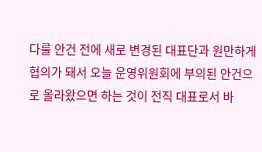다룰 안건 전에 새로 변경된 대표단과 원만하게 협의가 돼서 오늘 운영위원회에 부의된 안건으로 올라왔으면 하는 것이 전직 대표로서 바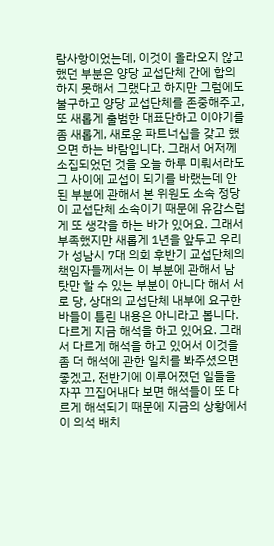람사항이었는데, 이것이 올라오지 않고 했던 부분은 양당 교섭단체 간에 합의하지 못해서 그랬다고 하지만 그럼에도 불구하고 양당 교섭단체를 존중해주고, 또 새롭게 출범한 대표단하고 이야기를 좀 새롭게, 새로운 파트너십을 갖고 했으면 하는 바람입니다. 그래서 어저께 소집되었던 것을 오늘 하루 미뤄서라도 그 사이에 교섭이 되기를 바랬는데 안 된 부분에 관해서 본 위원도 소속 정당이 교섭단체 소속이기 때문에 유감스럽게 또 생각을 하는 바가 있어요. 그래서 부족했지만 새롭게 1년을 앞두고 우리가 성남시 7대 의회 후반기 교섭단체의 책임자들께서는 이 부분에 관해서 남 탓만 할 수 있는 부분이 아니다 해서 서로 당, 상대의 교섭단체 내부에 요구한 바들이 틀린 내용은 아니라고 봅니다. 다르게 지금 해석을 하고 있어요. 그래서 다르게 해석을 하고 있어서 이것을 좀 더 해석에 관한 일치를 봐주셨으면 좋겠고, 전반기에 이루어졌던 일들을 자꾸 끄집어내다 보면 해석들이 또 다르게 해석되기 때문에 지금의 상황에서 이 의석 배치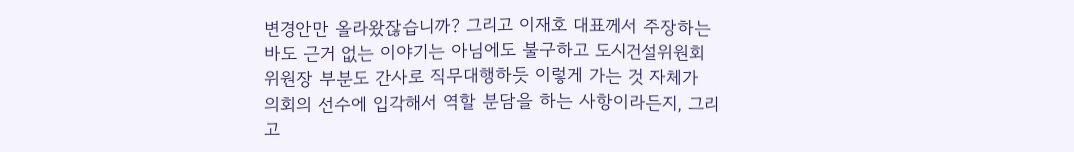변경안만 올라왔잖습니까? 그리고 이재호 대표께서 주장하는 바도 근거 없는 이야기는 아님에도 불구하고 도시건설위원회 위원장 부분도 간사로 직무대행하듯 이렇게 가는 것 자체가 의회의 선수에 입각해서 역할 분담을 하는 사항이라든지, 그리고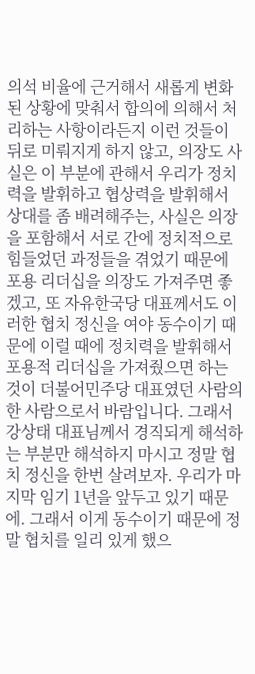의석 비율에 근거해서 새롭게 변화된 상황에 맞춰서 합의에 의해서 처리하는 사항이라든지 이런 것들이 뒤로 미뤄지게 하지 않고, 의장도 사실은 이 부분에 관해서 우리가 정치력을 발휘하고 협상력을 발휘해서 상대를 좀 배려해주는, 사실은 의장을 포함해서 서로 간에 정치적으로 힘들었던 과정들을 겪었기 때문에 포용 리더십을 의장도 가져주면 좋겠고, 또 자유한국당 대표께서도 이러한 협치 정신을 여야 동수이기 때문에 이럴 때에 정치력을 발휘해서 포용적 리더십을 가져줬으면 하는 것이 더불어민주당 대표였던 사람의 한 사람으로서 바람입니다. 그래서 강상태 대표님께서 경직되게 해석하는 부분만 해석하지 마시고 정말 협치 정신을 한번 살려보자. 우리가 마지막 임기 1년을 앞두고 있기 때문에. 그래서 이게 동수이기 때문에 정말 협치를 일리 있게 했으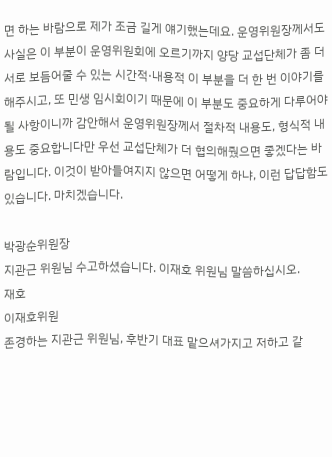면 하는 바람으로 제가 조금 길게 얘기했는데요. 운영위원장께서도 사실은 이 부분이 운영위원회에 오르기까지 양당 교섭단체가 좀 더 서로 보듬어줄 수 있는 시간적·내용적 이 부분을 더 한 번 이야기를 해주시고, 또 민생 임시회이기 때문에 이 부분도 중요하게 다루어야 될 사항이니까 감안해서 운영위원장께서 절차적 내용도, 형식적 내용도 중요합니다만 우선 교섭단체가 더 협의해줬으면 좋겠다는 바람입니다. 이것이 받아들여지지 않으면 어떻게 하냐, 이런 답답함도 있습니다. 마치겠습니다.

박광순위원장
지관근 위원님 수고하셨습니다. 이재호 위원님 말씀하십시오.
재호
이재호위원
존경하는 지관근 위원님, 후반기 대표 맡으셔가지고 저하고 같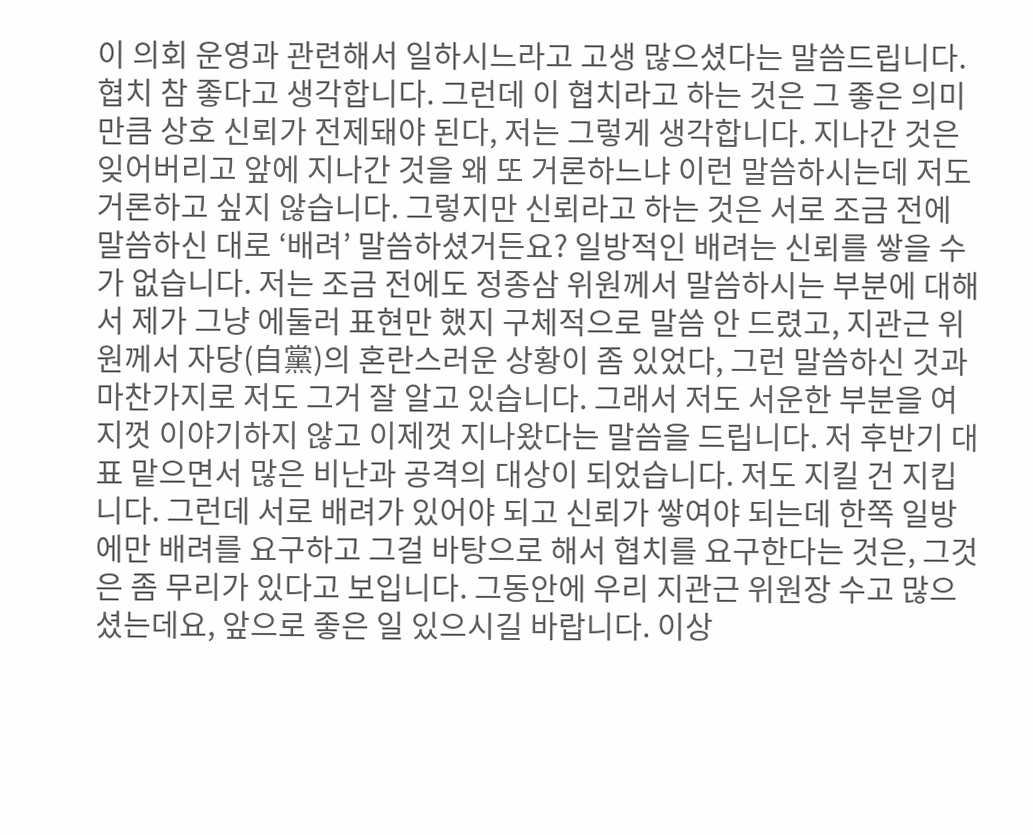이 의회 운영과 관련해서 일하시느라고 고생 많으셨다는 말씀드립니다. 협치 참 좋다고 생각합니다. 그런데 이 협치라고 하는 것은 그 좋은 의미만큼 상호 신뢰가 전제돼야 된다, 저는 그렇게 생각합니다. 지나간 것은 잊어버리고 앞에 지나간 것을 왜 또 거론하느냐 이런 말씀하시는데 저도 거론하고 싶지 않습니다. 그렇지만 신뢰라고 하는 것은 서로 조금 전에 말씀하신 대로 ‘배려’ 말씀하셨거든요? 일방적인 배려는 신뢰를 쌓을 수가 없습니다. 저는 조금 전에도 정종삼 위원께서 말씀하시는 부분에 대해서 제가 그냥 에둘러 표현만 했지 구체적으로 말씀 안 드렸고, 지관근 위원께서 자당(自黨)의 혼란스러운 상황이 좀 있었다, 그런 말씀하신 것과 마찬가지로 저도 그거 잘 알고 있습니다. 그래서 저도 서운한 부분을 여지껏 이야기하지 않고 이제껏 지나왔다는 말씀을 드립니다. 저 후반기 대표 맡으면서 많은 비난과 공격의 대상이 되었습니다. 저도 지킬 건 지킵니다. 그런데 서로 배려가 있어야 되고 신뢰가 쌓여야 되는데 한쪽 일방에만 배려를 요구하고 그걸 바탕으로 해서 협치를 요구한다는 것은, 그것은 좀 무리가 있다고 보입니다. 그동안에 우리 지관근 위원장 수고 많으셨는데요, 앞으로 좋은 일 있으시길 바랍니다. 이상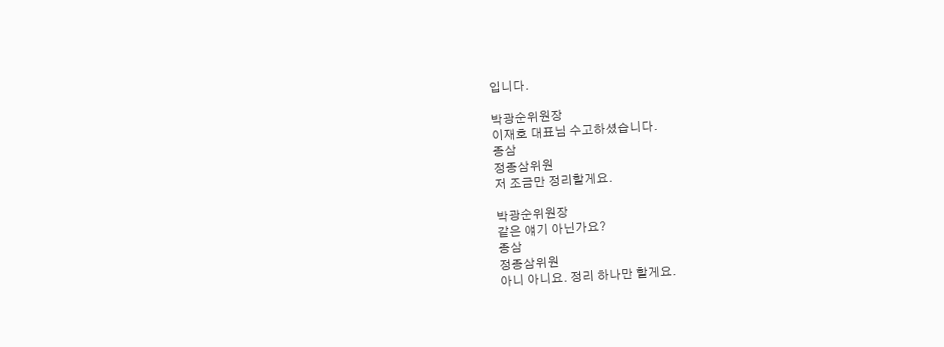입니다.

박광순위원장
이재호 대표님 수고하셨습니다.
종삼
정종삼위원
저 조금만 정리할게요.

박광순위원장
같은 얘기 아닌가요?
종삼
정종삼위원
아니 아니요. 정리 하나만 할게요.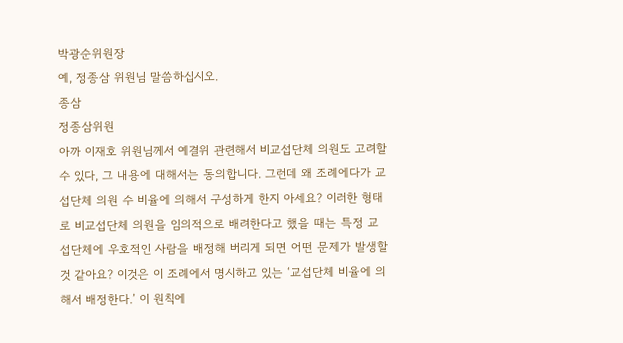박광순위원장
예, 정종삼 위원님 말씀하십시오.
종삼
정종삼위원
아까 이재호 위원님께서 예결위 관련해서 비교섭단체 의원도 고려할 수 있다, 그 내용에 대해서는 동의합니다. 그런데 왜 조례에다가 교섭단체 의원 수 비율에 의해서 구성하게 한지 아세요? 이러한 형태로 비교섭단체 의원을 임의적으로 배려한다고 했을 때는 특정 교섭단체에 우호적인 사람을 배정해 버리게 되면 어떤 문제가 발생할 것 같아요? 이것은 이 조례에서 명시하고 있는 ‘교섭단체 비율에 의해서 배정한다.’ 이 원칙에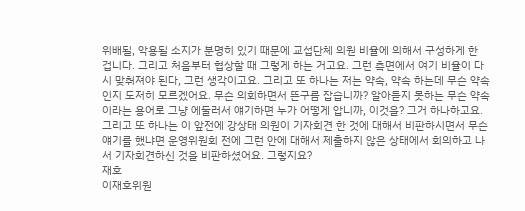위배될, 악용될 소지가 분명히 있기 때문에 교섭단체 의원 비율에 의해서 구성하게 한 겁니다. 그리고 처음부터 협상할 때 그렇게 하는 거고요. 그런 측면에서 여기 비율이 다시 맞춰져야 된다, 그런 생각이고요. 그리고 또 하나는 저는 약속, 약속 하는데 무슨 약속인지 도저히 모르겠어요. 무슨 의회하면서 뜬구름 잡습니까? 알아듣지 못하는 무슨 약속이라는 용어로 그냥 에둘러서 얘기하면 누가 어떻게 압니까, 이것을? 그거 하나하고요. 그리고 또 하나는 이 앞전에 강상태 의원이 기자회견 한 것에 대해서 비판하시면서 무슨 얘기를 했냐면 운영위원회 전에 그런 안에 대해서 제출하지 않은 상태에서 회의하고 나서 기자회견하신 것을 비판하셨어요. 그렇지요?
재호
이재호위원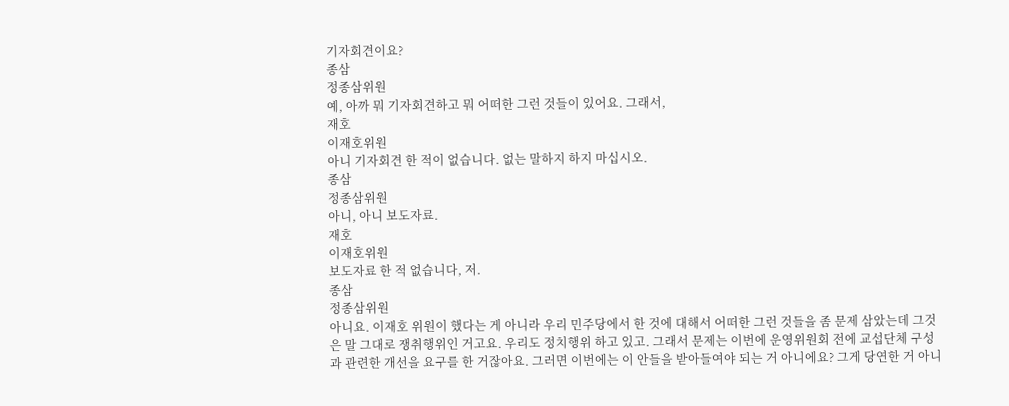기자회견이요?
종삼
정종삼위원
예, 아까 뭐 기자회견하고 뭐 어떠한 그런 것들이 있어요. 그래서,
재호
이재호위원
아니 기자회견 한 적이 없습니다. 없는 말하지 하지 마십시오.
종삼
정종삼위원
아니, 아니 보도자료.
재호
이재호위원
보도자료 한 적 없습니다, 저.
종삼
정종삼위원
아니요. 이재호 위원이 했다는 게 아니라 우리 민주당에서 한 것에 대해서 어떠한 그런 것들을 좀 문제 삼았는데 그것은 말 그대로 쟁취행위인 거고요. 우리도 정치행위 하고 있고. 그래서 문제는 이번에 운영위원회 전에 교섭단체 구성과 관련한 개선을 요구를 한 거잖아요. 그러면 이번에는 이 안들을 받아들여야 되는 거 아니에요? 그게 당연한 거 아니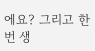에요? 그리고 한번 생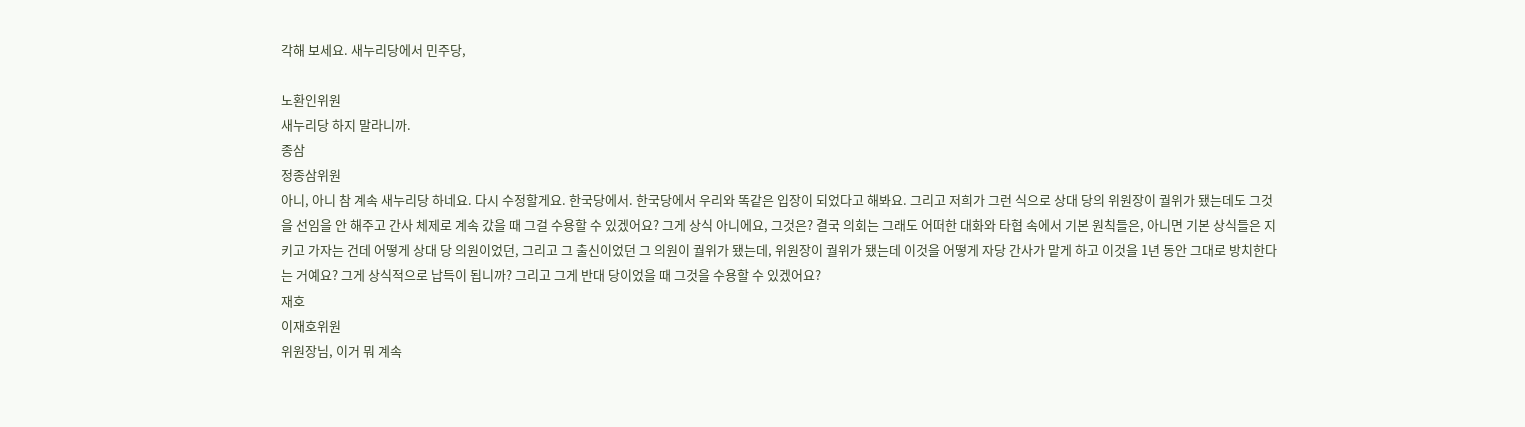각해 보세요. 새누리당에서 민주당,

노환인위원
새누리당 하지 말라니까.
종삼
정종삼위원
아니, 아니 참 계속 새누리당 하네요. 다시 수정할게요. 한국당에서. 한국당에서 우리와 똑같은 입장이 되었다고 해봐요. 그리고 저희가 그런 식으로 상대 당의 위원장이 궐위가 됐는데도 그것을 선임을 안 해주고 간사 체제로 계속 갔을 때 그걸 수용할 수 있겠어요? 그게 상식 아니에요, 그것은? 결국 의회는 그래도 어떠한 대화와 타협 속에서 기본 원칙들은, 아니면 기본 상식들은 지키고 가자는 건데 어떻게 상대 당 의원이었던, 그리고 그 출신이었던 그 의원이 궐위가 됐는데, 위원장이 궐위가 됐는데 이것을 어떻게 자당 간사가 맡게 하고 이것을 1년 동안 그대로 방치한다는 거예요? 그게 상식적으로 납득이 됩니까? 그리고 그게 반대 당이었을 때 그것을 수용할 수 있겠어요?
재호
이재호위원
위원장님, 이거 뭐 계속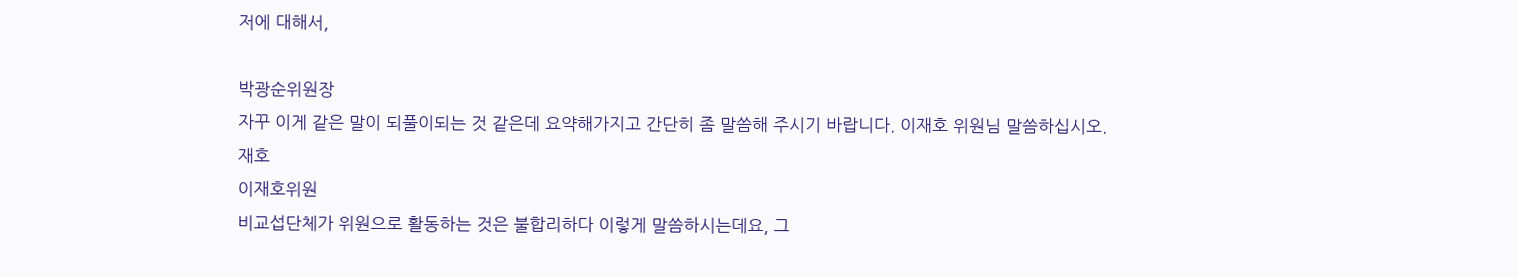저에 대해서,

박광순위원장
자꾸 이게 같은 말이 되풀이되는 것 같은데 요약해가지고 간단히 좀 말씀해 주시기 바랍니다. 이재호 위원님 말씀하십시오.
재호
이재호위원
비교섭단체가 위원으로 활동하는 것은 불합리하다 이렇게 말씀하시는데요, 그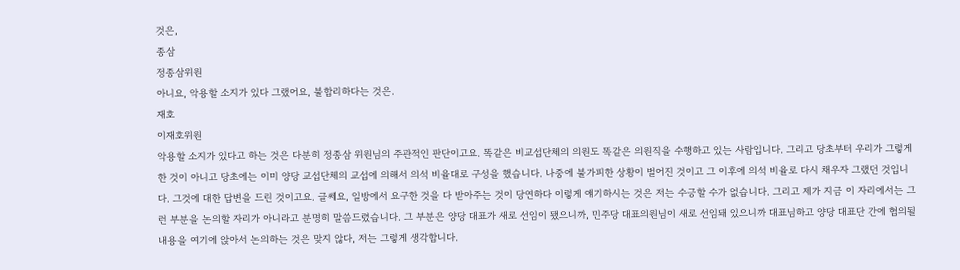것은,
종삼
정종삼위원
아니요, 악용할 소지가 있다 그랬어요, 불합리하다는 것은.
재호
이재호위원
악용할 소지가 있다고 하는 것은 다분히 정종삼 위원님의 주관적인 판단이고요. 똑같은 비교섭단체의 의원도 똑같은 의원직을 수행하고 있는 사람입니다. 그리고 당초부터 우리가 그렇게 한 것이 아니고 당초에는 이미 양당 교섭단체의 교섭에 의해서 의석 비율대로 구성을 했습니다. 나중에 불가피한 상황이 벌어진 것이고 그 이후에 의석 비율로 다시 채우자 그랬던 것입니다. 그것에 대한 답변을 드린 것이고요. 글쎄요, 일방에서 요구한 것을 다 받아주는 것이 당연하다 이렇게 얘기하시는 것은 저는 수긍할 수가 없습니다. 그리고 제가 지금 이 자리에서는 그런 부분을 논의할 자리가 아니라고 분명히 말씀드렸습니다. 그 부분은 양당 대표가 새로 선임이 됐으니까, 민주당 대표의원님이 새로 선임돼 있으니까 대표님하고 양당 대표단 간에 협의될 내용을 여기에 앉아서 논의하는 것은 맞지 않다, 저는 그렇게 생각합니다.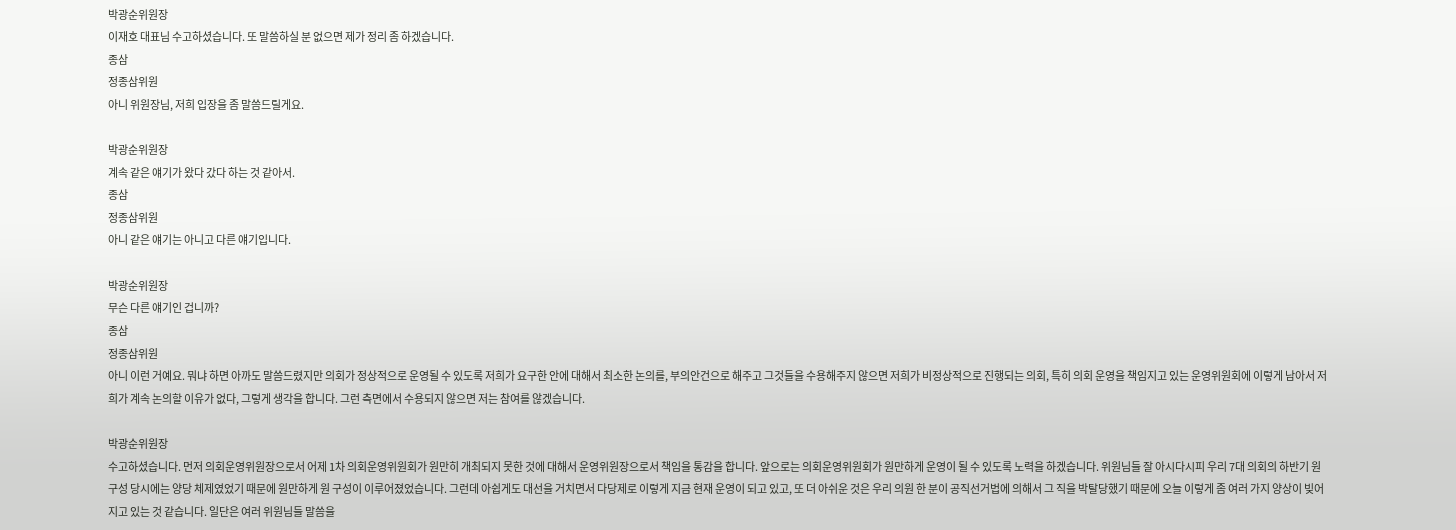박광순위원장
이재호 대표님 수고하셨습니다. 또 말씀하실 분 없으면 제가 정리 좀 하겠습니다.
종삼
정종삼위원
아니 위원장님, 저희 입장을 좀 말씀드릴게요.

박광순위원장
계속 같은 얘기가 왔다 갔다 하는 것 같아서.
종삼
정종삼위원
아니 같은 얘기는 아니고 다른 얘기입니다.

박광순위원장
무슨 다른 얘기인 겁니까?
종삼
정종삼위원
아니 이런 거예요. 뭐냐 하면 아까도 말씀드렸지만 의회가 정상적으로 운영될 수 있도록 저희가 요구한 안에 대해서 최소한 논의를, 부의안건으로 해주고 그것들을 수용해주지 않으면 저희가 비정상적으로 진행되는 의회, 특히 의회 운영을 책임지고 있는 운영위원회에 이렇게 남아서 저희가 계속 논의할 이유가 없다, 그렇게 생각을 합니다. 그런 측면에서 수용되지 않으면 저는 참여를 않겠습니다.

박광순위원장
수고하셨습니다. 먼저 의회운영위원장으로서 어제 1차 의회운영위원회가 원만히 개최되지 못한 것에 대해서 운영위원장으로서 책임을 통감을 합니다. 앞으로는 의회운영위원회가 원만하게 운영이 될 수 있도록 노력을 하겠습니다. 위원님들 잘 아시다시피 우리 7대 의회의 하반기 원 구성 당시에는 양당 체제였었기 때문에 원만하게 원 구성이 이루어졌었습니다. 그런데 아쉽게도 대선을 거치면서 다당제로 이렇게 지금 현재 운영이 되고 있고, 또 더 아쉬운 것은 우리 의원 한 분이 공직선거법에 의해서 그 직을 박탈당했기 때문에 오늘 이렇게 좀 여러 가지 양상이 빚어지고 있는 것 같습니다. 일단은 여러 위원님들 말씀을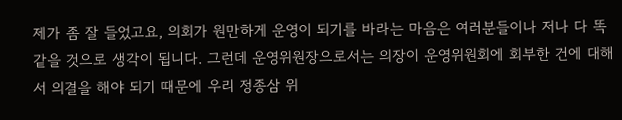제가 좀 잘 들었고요, 의회가 원만하게 운영이 되기를 바라는 마음은 여러분들이나 저나 다 똑같을 것으로 생각이 됩니다. 그런데 운영위원장으로서는 의장이 운영위원회에 회부한 건에 대해서 의결을 해야 되기 때문에 우리 정종삼 위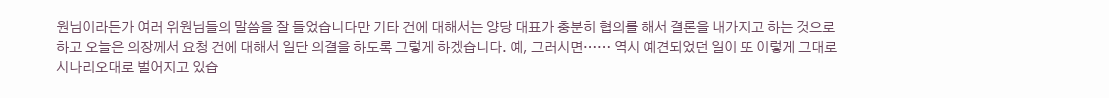원님이라든가 여러 위원님들의 말씀을 잘 들었습니다만 기타 건에 대해서는 양당 대표가 충분히 협의를 해서 결론을 내가지고 하는 것으로 하고 오늘은 의장께서 요청 건에 대해서 일단 의결을 하도록 그렇게 하겠습니다. 예, 그러시면…… 역시 예견되었던 일이 또 이렇게 그대로 시나리오대로 벌어지고 있습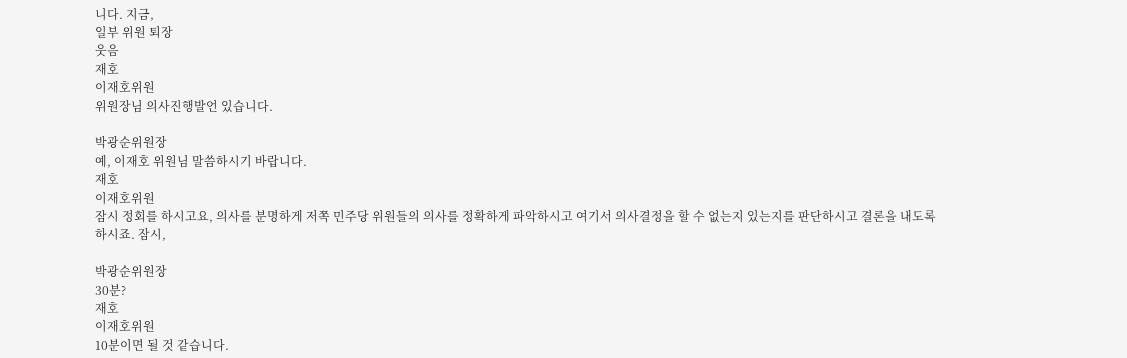니다. 지금,
일부 위원 퇴장
웃음
재호
이재호위원
위원장님 의사진행발언 있습니다.

박광순위원장
예, 이재호 위원님 말씀하시기 바랍니다.
재호
이재호위원
잠시 정회를 하시고요, 의사를 분명하게 저쪽 민주당 위원들의 의사를 정확하게 파악하시고 여기서 의사결정을 할 수 없는지 있는지를 판단하시고 결론을 내도록 하시죠. 잠시,

박광순위원장
30분?
재호
이재호위원
10분이면 될 것 같습니다.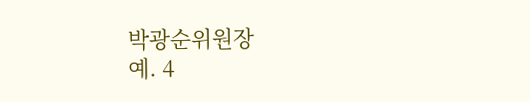박광순위원장
예. 4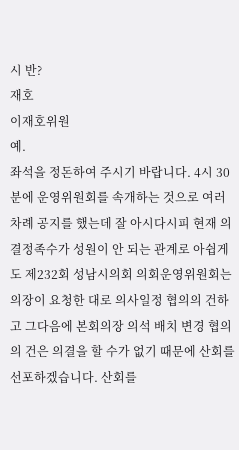시 반?
재호
이재호위원
예.
좌석을 정돈하여 주시기 바랍니다. 4시 30분에 운영위원회를 속개하는 것으로 여러 차례 공지를 했는데 잘 아시다시피 현재 의결정족수가 성원이 안 되는 관계로 아쉽게도 제232회 성남시의회 의회운영위원회는 의장이 요청한 대로 의사일정 협의의 건하고 그다음에 본회의장 의석 배치 변경 협의의 건은 의결을 할 수가 없기 때문에 산회를 선포하겠습니다. 산회를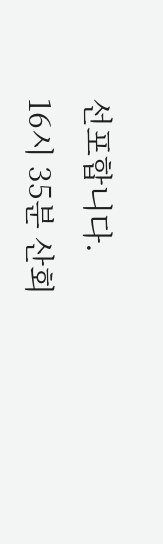선포합니다.
16시 35분 산회